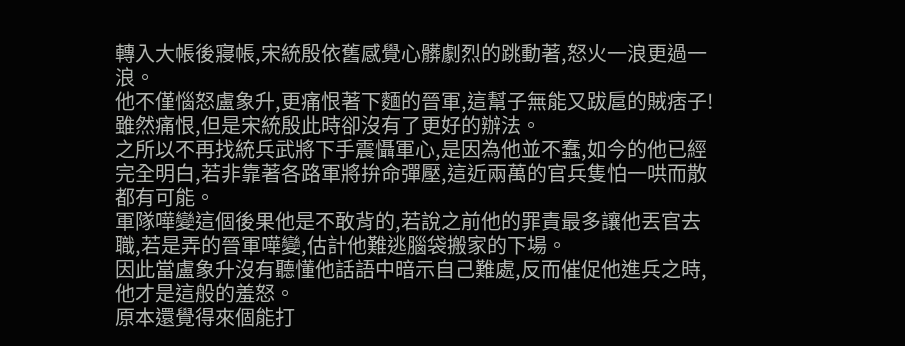轉入大帳後寢帳,宋統殷依舊感覺心髒劇烈的跳動著,怒火一浪更過一浪。
他不僅惱怒盧象升,更痛恨著下麵的晉軍,這幫子無能又跋扈的賊痞子!
雖然痛恨,但是宋統殷此時卻沒有了更好的辦法。
之所以不再找統兵武將下手震懾軍心,是因為他並不蠢,如今的他已經完全明白,若非靠著各路軍將拚命彈壓,這近兩萬的官兵隻怕一哄而散都有可能。
軍隊嘩變這個後果他是不敢背的,若說之前他的罪責最多讓他丟官去職,若是弄的晉軍嘩變,估計他難逃腦袋搬家的下場。
因此當盧象升沒有聽懂他話語中暗示自己難處,反而催促他進兵之時,他才是這般的羞怒。
原本還覺得來個能打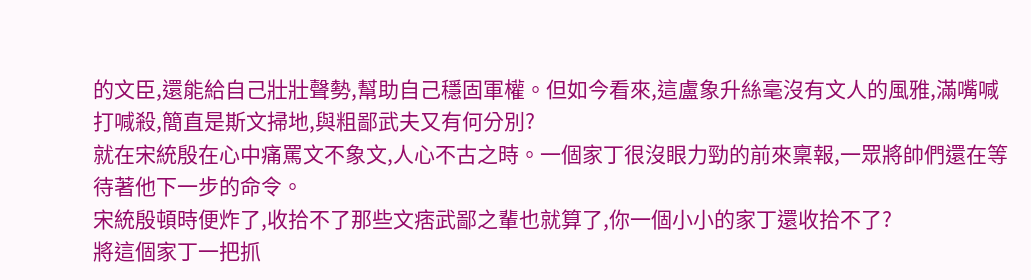的文臣,還能給自己壯壯聲勢,幫助自己穩固軍權。但如今看來,這盧象升絲毫沒有文人的風雅,滿嘴喊打喊殺,簡直是斯文掃地,與粗鄙武夫又有何分別?
就在宋統殷在心中痛罵文不象文,人心不古之時。一個家丁很沒眼力勁的前來稟報,一眾將帥們還在等待著他下一步的命令。
宋統殷頓時便炸了,收拾不了那些文痞武鄙之輩也就算了,你一個小小的家丁還收拾不了?
將這個家丁一把抓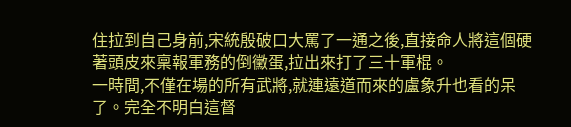住拉到自己身前,宋統殷破口大罵了一通之後,直接命人將這個硬著頭皮來稟報軍務的倒黴蛋,拉出來打了三十軍棍。
一時間,不僅在場的所有武將,就連遠道而來的盧象升也看的呆了。完全不明白這督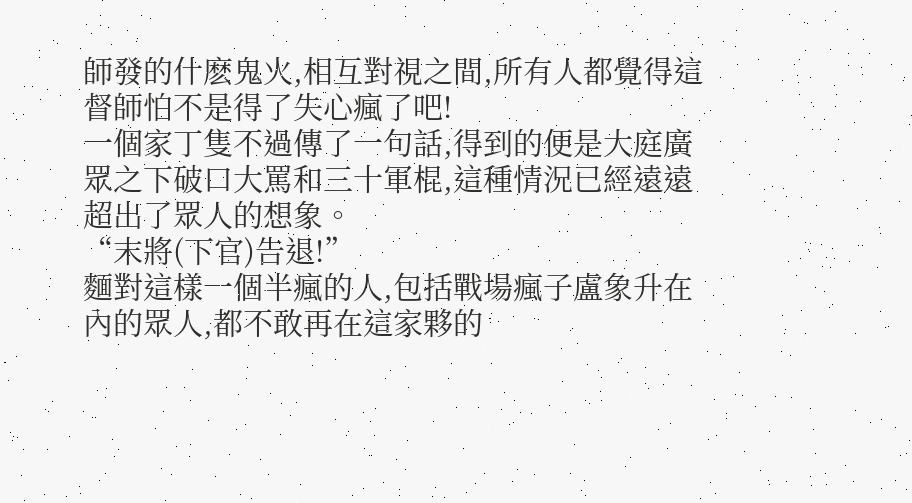師發的什麽鬼火,相互對視之間,所有人都覺得這督師怕不是得了失心瘋了吧!
一個家丁隻不過傳了一句話,得到的便是大庭廣眾之下破口大罵和三十軍棍,這種情況已經遠遠超出了眾人的想象。
“末將(下官)告退!”
麵對這樣一個半瘋的人,包括戰場瘋子盧象升在內的眾人,都不敢再在這家夥的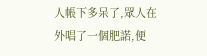人帳下多呆了,眾人在外唱了一個肥諾,便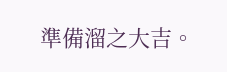準備溜之大吉。